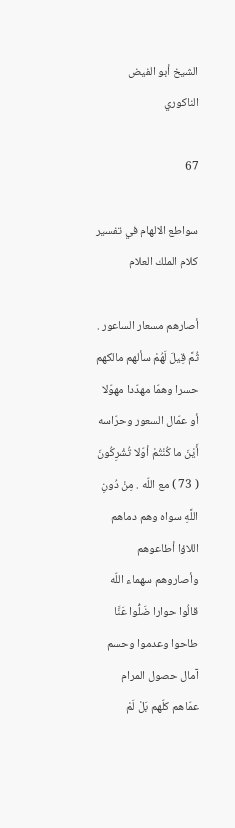الشيخ أبو الفيض الناكوري

67

سواطع الالهام في تفسير كلام الملك العلام

أصارهم مسعار الساعور . ثُمَّ قِيلَ لَهُمْ سألهم مالكهم حسرا وهمّا مهدّدا مهوّلا أو عمّال السعور وحرّاسه أَيْنَ ما كُنْتُمْ أوّلا تُشْرِكُونَ ( 73 ) مع اللّه . مِنْ دُونِ اللَّهِ سواه وهم دماهم اللاؤا أطاعوهم وأصاروهم سهماء اللّه قالُوا حوارا ضَلُّوا عَنَّا طاحوا وعدموا وحسم آمال حصول المرام عمّاهم كلّهم بَلْ لَمْ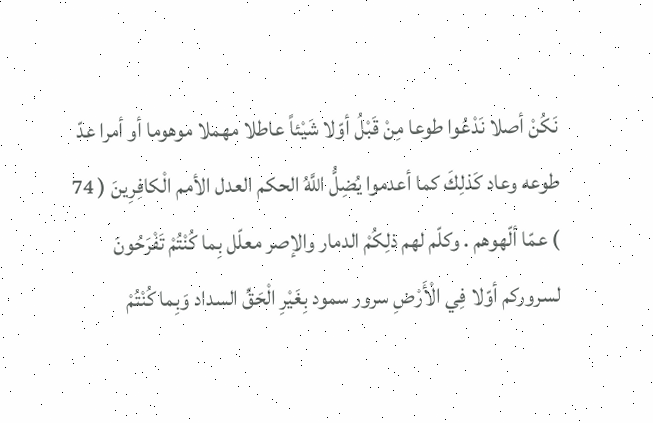نَكُنْ أصلا نَدْعُوا طوعا مِنْ قَبْلُ أوّلا شَيْئاً عاطلا مهملا موهوما أو أمرا عدّ طوعه وعاد كَذلِكَ كما أعدموا يُضِلُّ اللَّهُ الحكم العدل الأمم الْكافِرِينَ ( 74 ) عمّا ألّهوهم . وكلّم لهم ذلِكُمْ الدمار والإصر معلّل بِما كُنْتُمْ تَفْرَحُونَ لسروركم أوّلا فِي الْأَرْضِ سرور سمود بِغَيْرِ الْحَقِّ السداد وَبِما كُنْتُمْ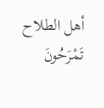أهل الطلاح تَمْرَحُونَ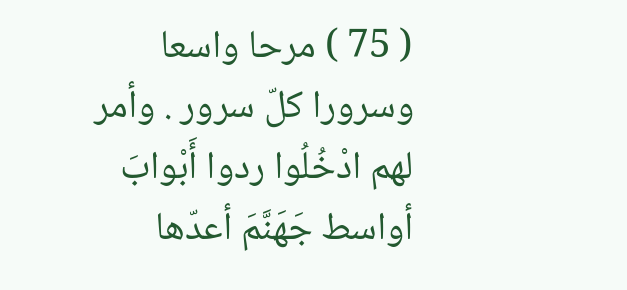( 75 ) مرحا واسعا وسرورا كلّ سرور . وأمر لهم ادْخُلُوا ردوا أَبْوابَ أواسط جَهَنَّمَ أعدّها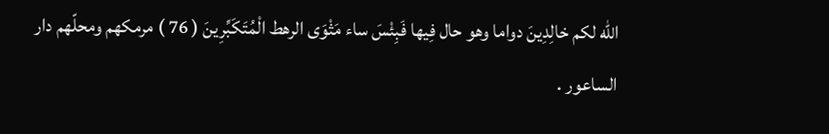اللّه لكم خالِدِينَ دواما وهو حال فِيها فَبِئْسَ ساء مَثْوَى الرهط الْمُتَكَبِّرِينَ ( 76 ) مرمكهم ومحلّهم دار الساعور .